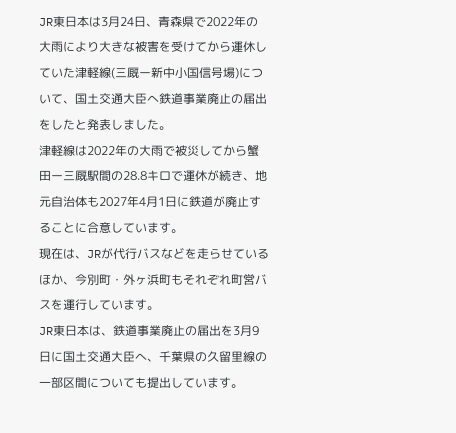JR東日本は3月24日、青森県で2022年の大雨により大きな被害を受けてから運休していた津軽線(三厩ー新中小国信号場)について、国土交通大臣へ鉄道事業廃止の届出をしたと発表しました。
津軽線は2022年の大雨で被災してから蟹田ー三厩駅間の28.8キロで運休が続き、地元自治体も2027年4月1日に鉄道が廃止することに合意しています。
現在は、JRが代行バスなどを走らせているほか、今別町・外ヶ浜町もそれぞれ町営バスを運行しています。
JR東日本は、鉄道事業廃止の届出を3月9日に国土交通大臣へ、千葉県の久留里線の一部区間についても提出しています。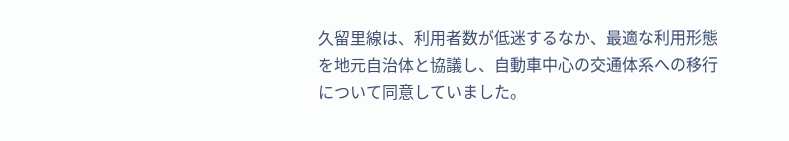久留里線は、利用者数が低迷するなか、最適な利用形態を地元自治体と協議し、自動車中心の交通体系への移行について同意していました。